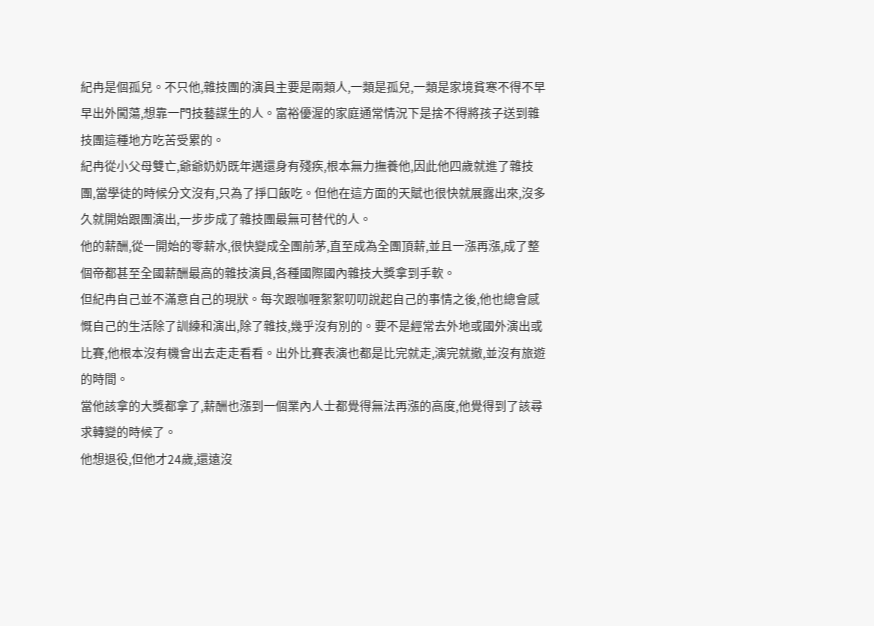紀冉是個孤兒。不只他,雜技團的演員主要是兩類人,一類是孤兒,一類是家境貧寒不得不早早出外闖蕩,想靠一門技藝謀生的人。富裕優渥的家庭通常情況下是捨不得將孩子送到雜技團這種地方吃苦受累的。
紀冉從小父母雙亡,爺爺奶奶既年邁還身有殘疾,根本無力撫養他,因此他四歲就進了雜技團,當學徒的時候分文沒有,只為了掙口飯吃。但他在這方面的天賦也很快就展露出來,沒多久就開始跟團演出,一步步成了雜技團最無可替代的人。
他的薪酬,從一開始的零薪水,很快變成全團前茅,直至成為全團頂薪,並且一漲再漲,成了整個帝都甚至全國薪酬最高的雜技演員,各種國際國內雜技大獎拿到手軟。
但紀冉自己並不滿意自己的現狀。每次跟咖喱絮絮叨叨說起自己的事情之後,他也總會感慨自己的生活除了訓練和演出,除了雜技,幾乎沒有別的。要不是經常去外地或國外演出或比賽,他根本沒有機會出去走走看看。出外比賽表演也都是比完就走,演完就撤,並沒有旅遊的時間。
當他該拿的大獎都拿了,薪酬也漲到一個業內人士都覺得無法再漲的高度,他覺得到了該尋求轉變的時候了。
他想退役,但他才24歲,還遠沒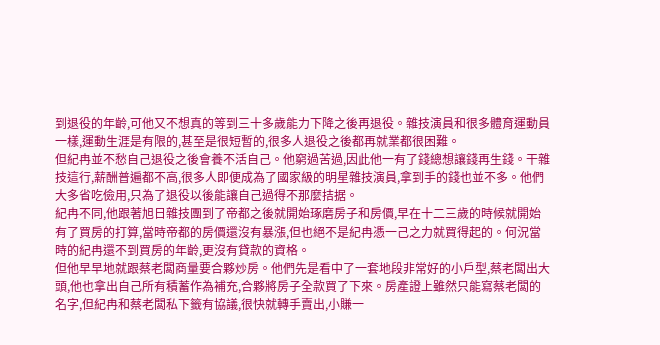到退役的年齡,可他又不想真的等到三十多歲能力下降之後再退役。雜技演員和很多體育運動員一樣,運動生涯是有限的,甚至是很短暫的,很多人退役之後都再就業都很困難。
但紀冉並不愁自己退役之後會養不活自己。他窮過苦過,因此他一有了錢總想讓錢再生錢。干雜技這行,薪酬普遍都不高,很多人即便成為了國家級的明星雜技演員,拿到手的錢也並不多。他們大多省吃儉用,只為了退役以後能讓自己過得不那麼拮据。
紀冉不同,他跟著旭日雜技團到了帝都之後就開始琢磨房子和房價,早在十二三歲的時候就開始有了買房的打算,當時帝都的房價還沒有暴漲,但也絕不是紀冉憑一己之力就買得起的。何況當時的紀冉還不到買房的年齡,更沒有貸款的資格。
但他早早地就跟蔡老闆商量要合夥炒房。他們先是看中了一套地段非常好的小戶型,蔡老闆出大頭,他也拿出自己所有積蓄作為補充,合夥將房子全款買了下來。房產證上雖然只能寫蔡老闆的名字,但紀冉和蔡老闆私下籤有協議,很快就轉手賣出,小賺一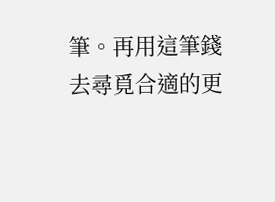筆。再用這筆錢去尋覓合適的更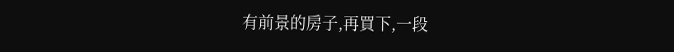有前景的房子,再買下,一段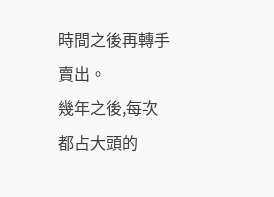時間之後再轉手賣出。
幾年之後,每次都占大頭的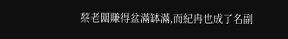蔡老闆賺得盆滿缽滿,而紀冉也成了名副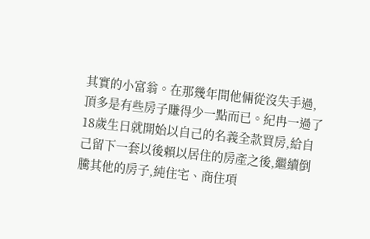其實的小富翁。在那幾年間他倆從沒失手過,頂多是有些房子賺得少一點而已。紀冉一過了18歲生日就開始以自己的名義全款買房,給自己留下一套以後賴以居住的房產之後,繼續倒騰其他的房子,純住宅、商住項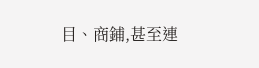目、商鋪,甚至連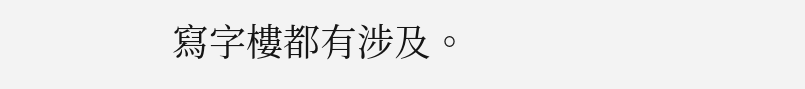寫字樓都有涉及。